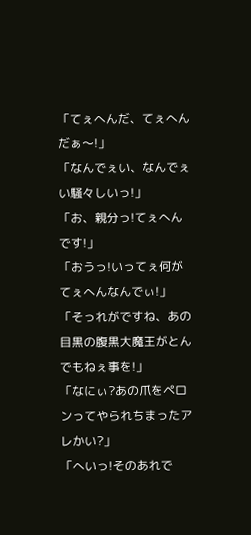「てぇへんだ、てぇへんだぁ〜!」
「なんでぇい、なんでぇい騒々しいっ!」
「お、親分っ!てぇへんです!」
「おうっ!いってぇ何がてぇへんなんでぃ!」
「そっれがですね、あの目黒の腹黒大魔王がとんでもねぇ事を!」
「なにぃ?あの爪をペロンってやられちまったアレかい?」
「へいっ!そのあれで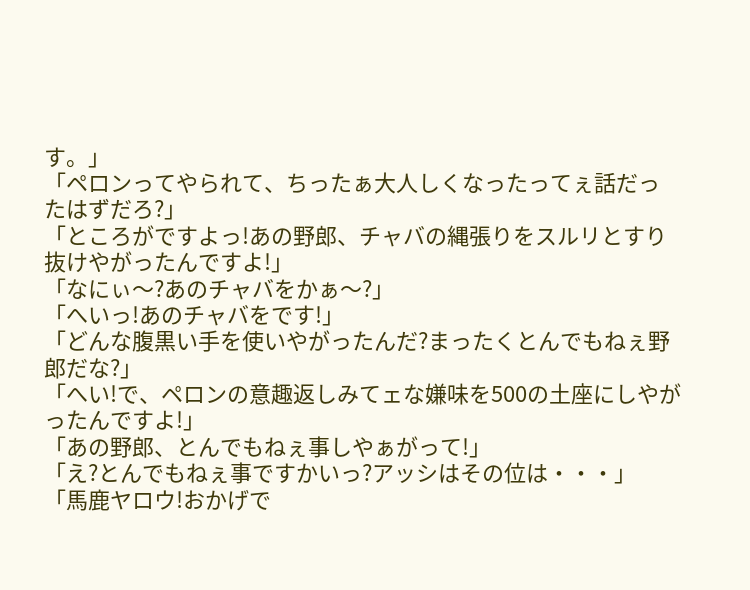す。」
「ペロンってやられて、ちったぁ大人しくなったってぇ話だったはずだろ?」
「ところがですよっ!あの野郎、チャバの縄張りをスルリとすり抜けやがったんですよ!」
「なにぃ〜?あのチャバをかぁ〜?」
「へいっ!あのチャバをです!」
「どんな腹黒い手を使いやがったんだ?まったくとんでもねぇ野郎だな?」
「へい!で、ペロンの意趣返しみてェな嫌味を500の土座にしやがったんですよ!」
「あの野郎、とんでもねぇ事しやぁがって!」
「え?とんでもねぇ事ですかいっ?アッシはその位は・・・」
「馬鹿ヤロウ!おかげで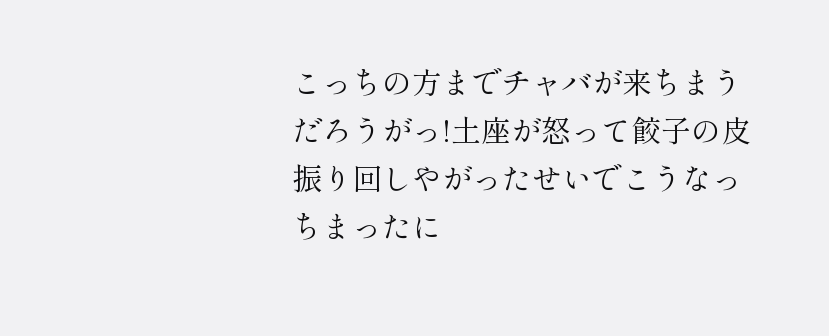こっちの方までチャバが来ちまうだろうがっ!土座が怒って餃子の皮振り回しやがったせいでこうなっちまったに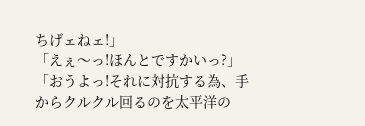ちげェねェ!」
「えぇ〜っ!ほんとですかいっ?」
「おうよっ!それに対抗する為、手からクルクル回るのを太平洋の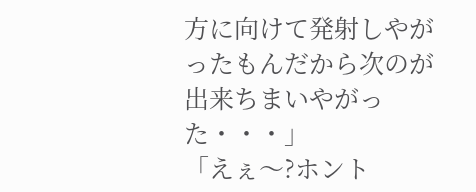方に向けて発射しやがったもんだから次のが出来ちまいやがった・・・」
「えぇ〜?ホント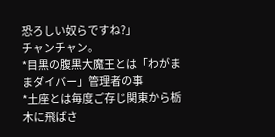恐ろしい奴らですね?」
チャンチャン。
*目黒の腹黒大魔王とは「わがままダイバー」管理者の事
*土座とは毎度ご存じ関東から栃木に飛ばさ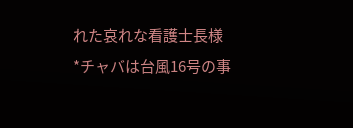れた哀れな看護士長様
*チャバは台風16号の事